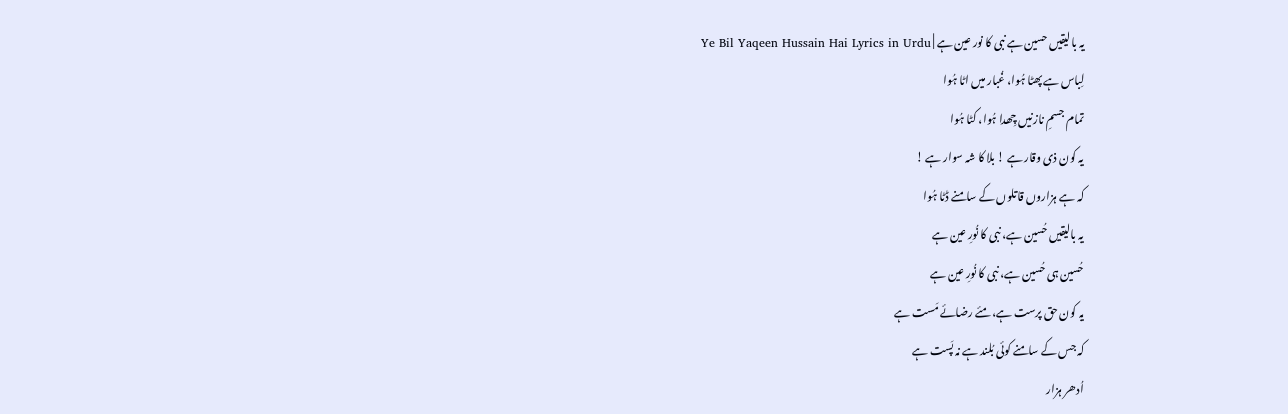یہ بالیقیں حسین ہے نبی کا نور عین ہے | Ye Bil Yaqeen Hussain Hai Lyrics in Urdu
لِباس ہے پھٹا ہُوا، غُبار میں اٹا ہُوا
تمام جسمِ نازنیں چِھدا ہُوا، کٹا ہُوا
یہ کون ذی وقار ہے ! بلا کا شہ سوار ہے !
کہ ہے ہزاروں قاتلوں کے سامنے ڈٹا ہُوا
یہ بالیقیں حُسین ہے، نبی کا نُورِ عین ہے
حُسین ہی حُسین ہے، نبی کا نُورِ عین ہے
یہ کون حق پرست ہے، مئے رضائے مَست ہے
کہ جس کے سامنے کوئی بُلند ہے نہ پَست ہے
اُدھر ہزار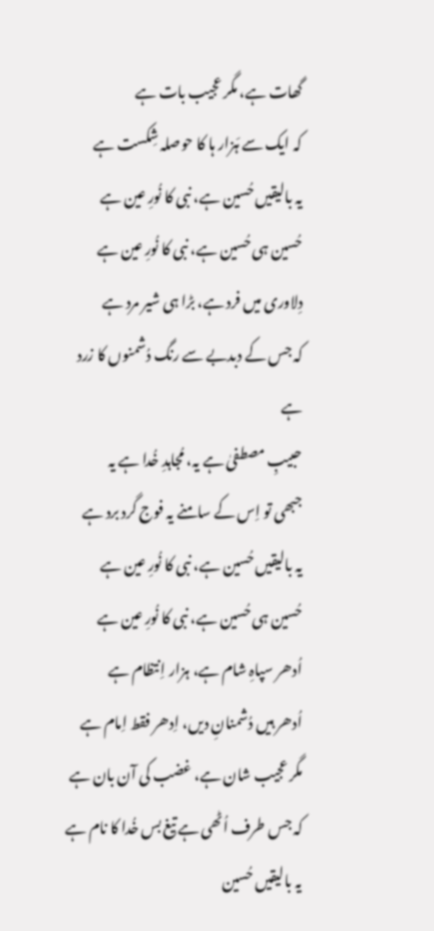گھات ہے، مگر عجیب بات ہے
کہ ایک سے ہَزار ہا کا حوصلہ شِکست ہے
یہ بالیقیں حُسین ہے، نبی کا نُورِ عین ہے
حُسین ہی حُسین ہے، نبی کا نُورِ عین ہے
دِلاوری میں فرد ہے، بڑا ہی شیر مرد ہے
کہ جس کے دبدبے سے رنگ دُشمنوں کا زرد ہے
حبیبِ مصطفیٰ ہے یہ، مُجاہدِ خُدا ہے یہ
جبھی تو اِس کے سامنے یہ فوج گرد برد ہے
یہ بالیقیں حُسین ہے، نبی کا نُورِ عین ہے
حُسین ہی حُسین ہے، نبی کا نُورِ عین ہے
اُدھر سپاہِ شام ہے، ہزار اِنتظام ہے
اُدھر ہیں دُشمنانِ دیں، اِدھر فقط اِمام ہے
مگر عجیب شان ہے، غضب کی آن بان ہے
کہ جس طرف اُٹھی ہے تیغ بس خُدا کا نام ہے
یہ بالیقیں حُسین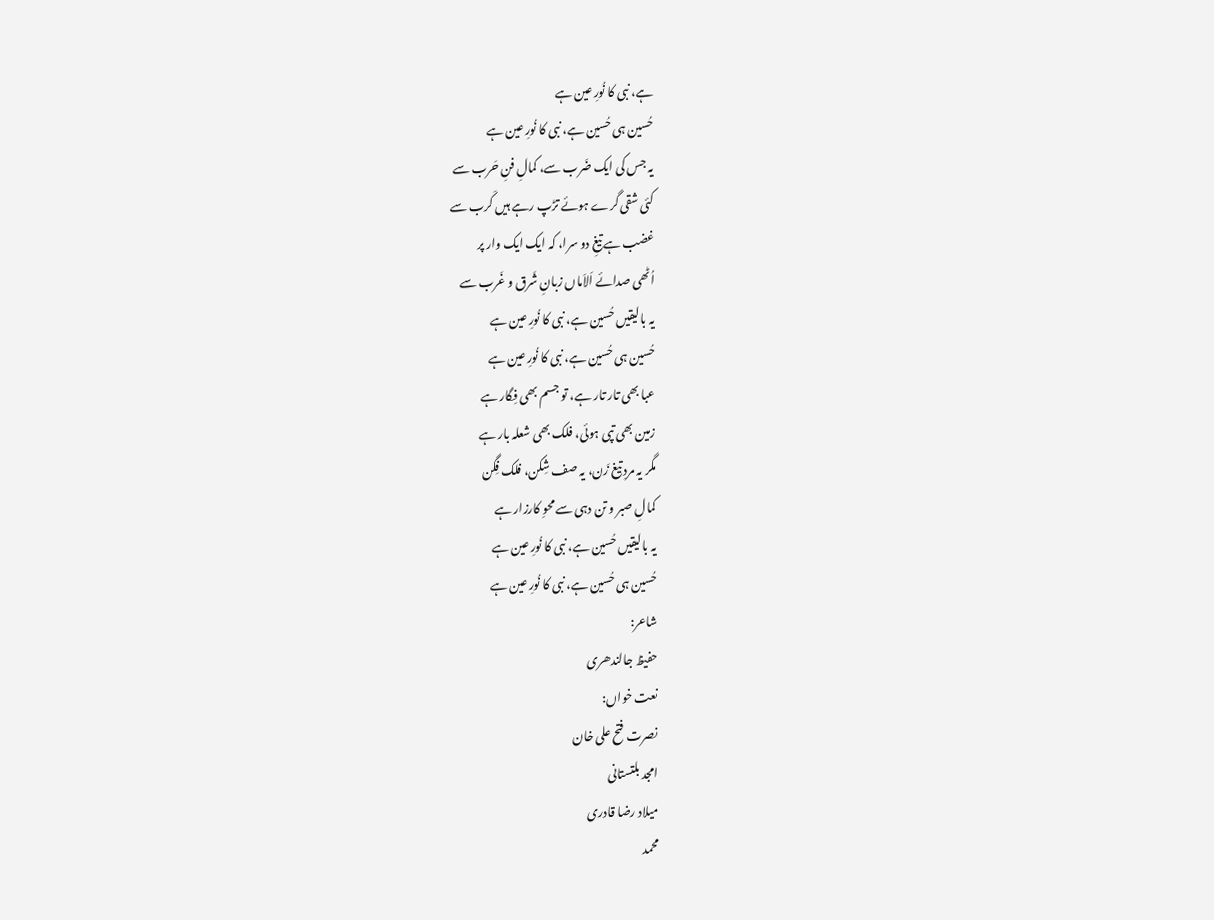ہے، نبی کا نُورِ عین ہے
حُسین ہی حُسین ہے، نبی کا نُورِ عین ہے
یہ جس کی ایک ضَرب سے، کمالِ فنِ حَرب سے
کئی شقی گرے ہوئے تڑپ رہے ہیں کَرب سے
غضب ہے تیغِ دو سرا، کہ ایک ایک وار پر
اُٹھی صدائے اَلاَماں زبانِ شَرق و غَرب سے
یہ بالیقیں حُسین ہے، نبی کا نُورِ عین ہے
حُسین ہی حُسین ہے، نبی کا نُورِ عین ہے
عبا بھی تار تار ہے، تو جسم بھی فِگار ہے
زمین بھی تپی ہوئی، فلک بھی شعلہ بار ہے
مگر یہ مردِ تیغ زَن، یہ صف شِکن، فلک فِگن
کمالِ صبر و تن دہی سے محوِ کارزار ہے
یہ بالیقیں حُسین ہے، نبی کا نُورِ عین ہے
حُسین ہی حُسین ہے، نبی کا نُورِ عین ہے
شاعر:
حفیظ جالندھری
نعت خواں:
نصرت فتح علی خان
امجد بلتستانی
میلاد رضا قادری
محمد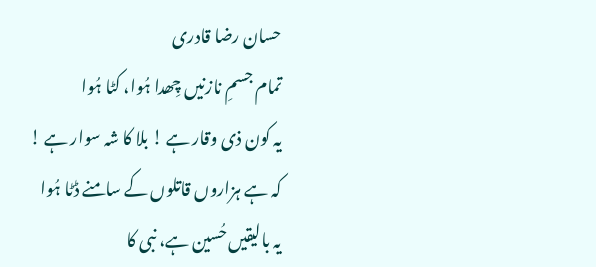حسان رضا قادری
تمام جسمِ نازنیں چِھدا ہُوا، کٹا ہُوا
یہ کون ذی وقار ہے ! بلا کا شہ سوار ہے !
کہ ہے ہزاروں قاتلوں کے سامنے ڈٹا ہُوا
یہ بالیقیں حُسین ہے، نبی کا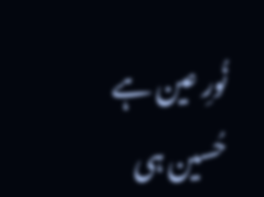نُورِ عین ہے
حُسین ہی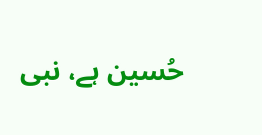حُسین ہے، نبی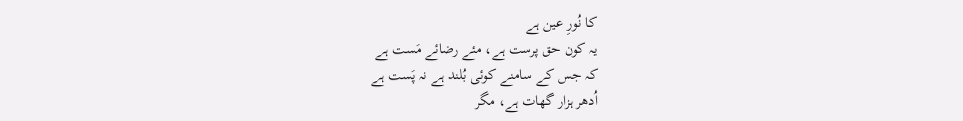کا نُورِ عین ہے
یہ کون حق پرست ہے، مئے رضائے مَست ہے
کہ جس کے سامنے کوئی بُلند ہے نہ پَست ہے
اُدھر ہزار گھات ہے، مگر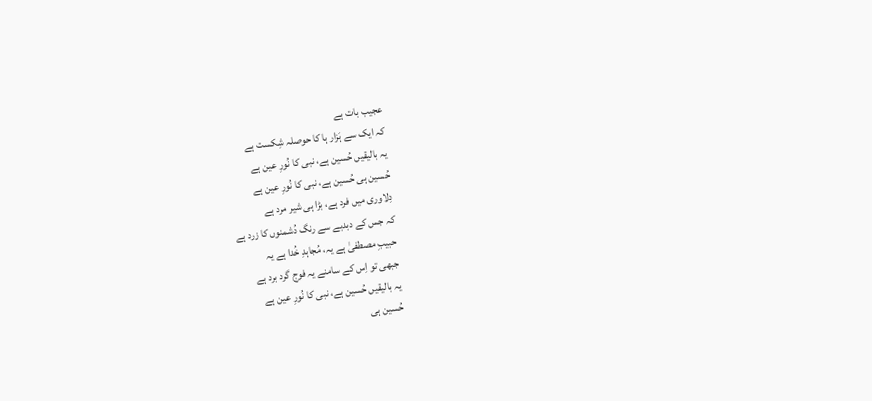عجیب بات ہے
کہ ایک سے ہَزار ہا کا حوصلہ شِکست ہے
یہ بالیقیں حُسین ہے، نبی کا نُورِ عین ہے
حُسین ہی حُسین ہے، نبی کا نُورِ عین ہے
دِلاوری میں فرد ہے، بڑا ہی شیر مرد ہے
کہ جس کے دبدبے سے رنگ دُشمنوں کا زرد ہے
حبیبِ مصطفیٰ ہے یہ، مُجاہدِ خُدا ہے یہ
جبھی تو اِس کے سامنے یہ فوج گرد برد ہے
یہ بالیقیں حُسین ہے، نبی کا نُورِ عین ہے
حُسین ہی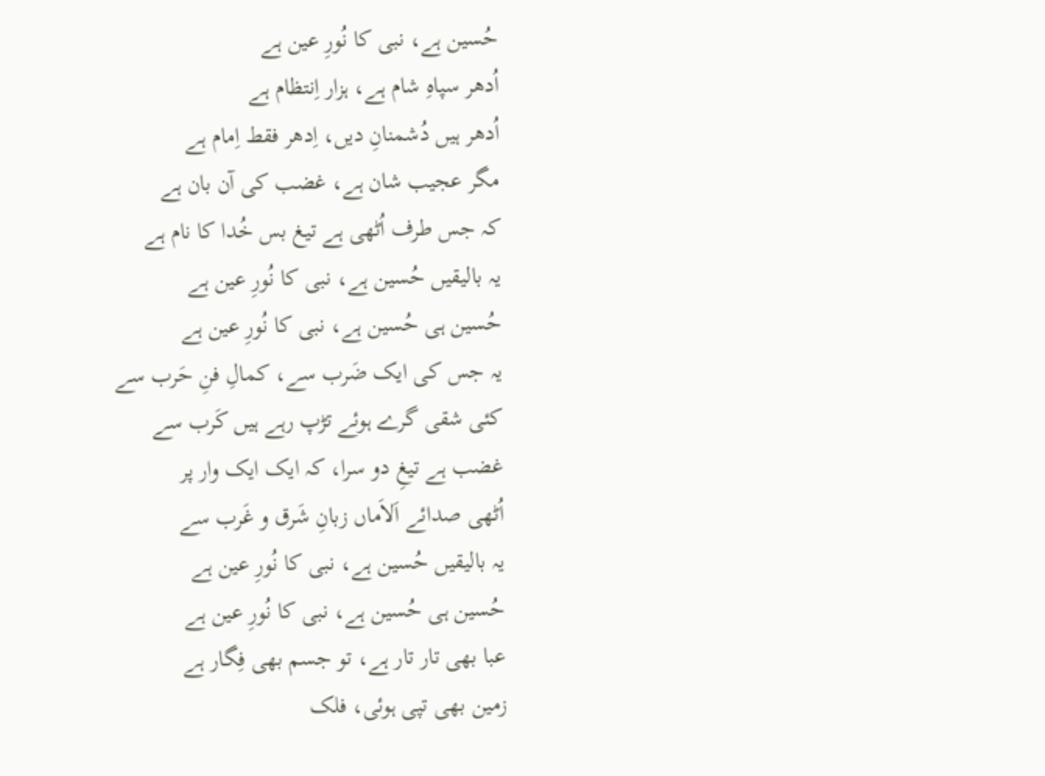حُسین ہے، نبی کا نُورِ عین ہے
اُدھر سپاہِ شام ہے، ہزار اِنتظام ہے
اُدھر ہیں دُشمنانِ دیں، اِدھر فقط اِمام ہے
مگر عجیب شان ہے، غضب کی آن بان ہے
کہ جس طرف اُٹھی ہے تیغ بس خُدا کا نام ہے
یہ بالیقیں حُسین ہے، نبی کا نُورِ عین ہے
حُسین ہی حُسین ہے، نبی کا نُورِ عین ہے
یہ جس کی ایک ضَرب سے، کمالِ فنِ حَرب سے
کئی شقی گرے ہوئے تڑپ رہے ہیں کَرب سے
غضب ہے تیغِ دو سرا، کہ ایک ایک وار پر
اُٹھی صدائے اَلاَماں زبانِ شَرق و غَرب سے
یہ بالیقیں حُسین ہے، نبی کا نُورِ عین ہے
حُسین ہی حُسین ہے، نبی کا نُورِ عین ہے
عبا بھی تار تار ہے، تو جسم بھی فِگار ہے
زمین بھی تپی ہوئی، فلک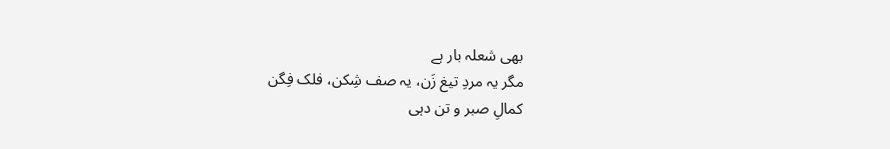بھی شعلہ بار ہے
مگر یہ مردِ تیغ زَن، یہ صف شِکن، فلک فِگن
کمالِ صبر و تن دہی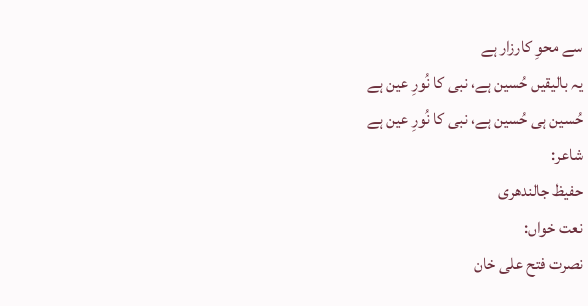سے محوِ کارزار ہے
یہ بالیقیں حُسین ہے، نبی کا نُورِ عین ہے
حُسین ہی حُسین ہے، نبی کا نُورِ عین ہے
شاعر:
حفیظ جالندھری
نعت خواں:
نصرت فتح علی خان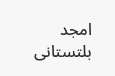امجد بلتستانی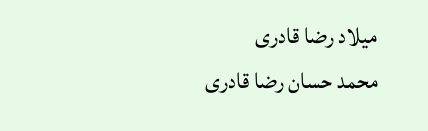میلاد رضا قادری
محمد حسان رضا قادری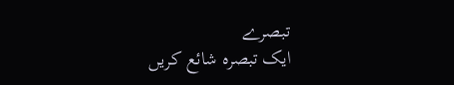تبصرے
ایک تبصرہ شائع کریں